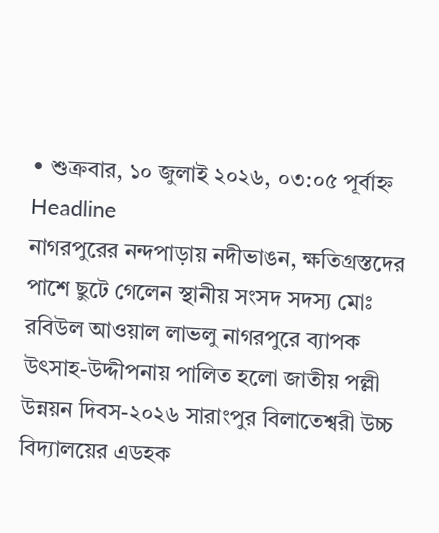• শুক্রবার, ১০ জুলাই ২০২৬, ০৩:০৫ পূর্বাহ্ন
Headline
নাগরপুরের নন্দপাড়ায় নদীভাঙন, ক্ষতিগ্রস্তদের পাশে ছুটে গেলেন স্থানীয় সংসদ সদস্য মোঃ রবিউল আওয়াল লাভলু নাগরপুরে ব্যাপক উৎসাহ-উদ্দীপনায় পালিত হলো জাতীয় পল্লী উন্নয়ন দিবস-২০২৬ সারাংপুর বিলাতেশ্বরী উচ্চ বিদ্যালয়ের এডহক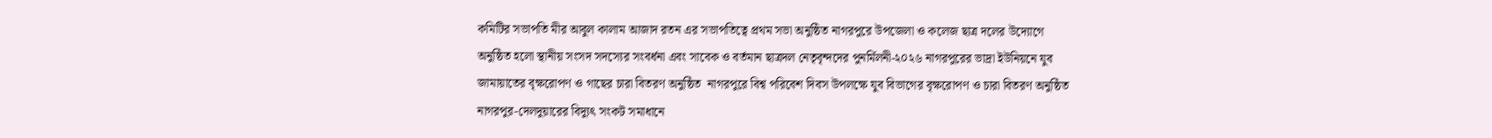কমিটির সভাপতি মীর আবুল কালাম আজাদ রতন এর সভাপতিত্বে প্রথম সভা অনুষ্ঠিত নাগরপুরে উপজেলা ও কলেজ ছাত্র দলের উদ্যোগে অনুষ্ঠিত হলো স্থানীয় সংসদ সদস্যের সংবর্ধনা এবং সাবেক ও বর্তমান ছাত্রদল নেতৃবৃন্দদের পুনর্মিলনী-২০২৬ নাগরপুরের ভাদ্রা ইউনিয়নে যুব জামায়াতের বৃক্ষরোপণ ও গাছের চারা বিতরণ অনুষ্ঠিত  নাগরপুরে বিশ্ব পরিবেশ দিবস উপলক্ষে যুব বিভাগের বৃক্ষরোপণ ও চারা বিতরণ অনুষ্ঠিত নাগরপুর-দেলদুয়ারের বিদ্যুৎ সংকট সমাধানে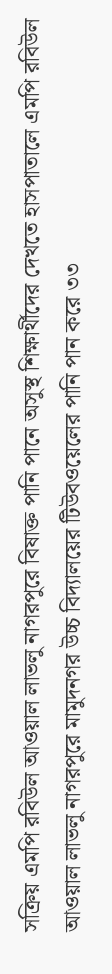সক্রিয় এমপি রবিউল আওয়াল লাভলু নাগরপুরে বিষাক্ত পানি পানে অসুস্থ শিক্ষার্থীদের দেখতে হাসপাতালে এমপি রবিউল আওয়াল লাভলু নাগরপুরে মামুদনগর উচ্চ বিদ্যালয়ের টিউবওয়েলের পানি পান করে ৩৩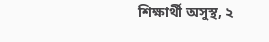শিক্ষার্থী অসুস্থ, ২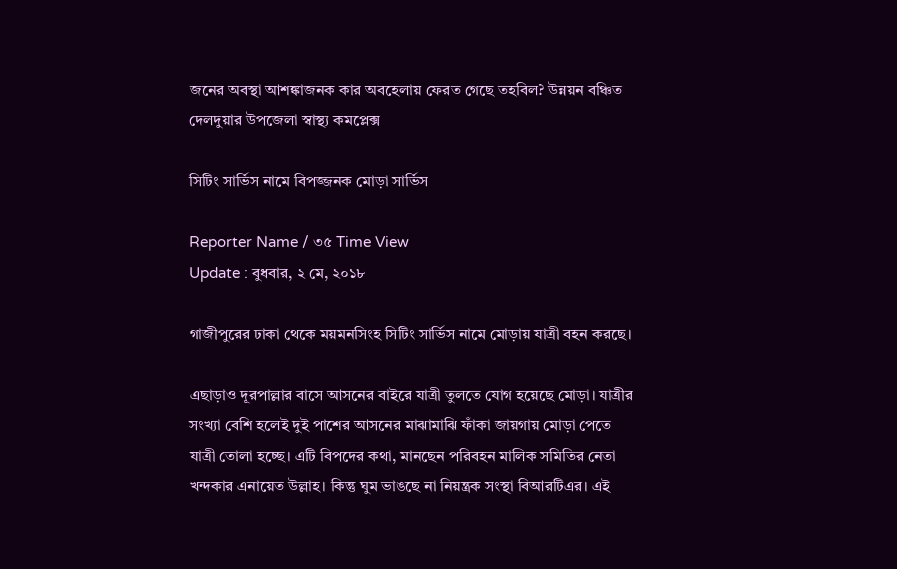জনের অবস্থা আশঙ্কাজনক কার অবহেলায় ফেরত গেছে তহবিল? উন্নয়ন বঞ্চিত দেলদুয়ার উপজেলা স্বাস্থ্য কমপ্লেক্স

সিটিং সার্ভিস নামে বিপজ্জনক মোড়া সার্ভিস

Reporter Name / ৩৫ Time View
Update : বুধবার, ২ মে, ২০১৮

গাজীপুরের ঢাকা থেকে ময়মনসিংহ সিটিং সার্ভিস নামে মোড়ায় যাত্রী বহন করছে।

এছাড়াও দূরপাল্লার বাসে আসনের বাইরে যাত্রী তুলতে যোগ হয়েছে মোড়া। যাত্রীর সংখ্যা বেশি হলেই দুই পাশের আসনের মাঝামাঝি ফাঁকা জায়গায় মোড়া পেতে যাত্রী তোলা হচ্ছে। এটি বিপদের কথা, মানছেন পরিবহন মালিক সমিতির নেতা খন্দকার এনায়েত উল্লাহ। কিন্তু ঘুম ভাঙছে না নিয়ন্ত্রক সংস্থা বিআরটিএর। এই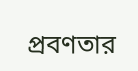প্রবণতার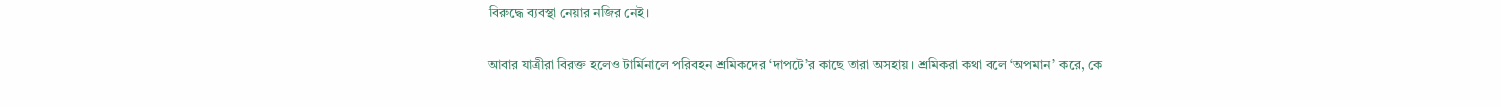বিরুদ্ধে ব্যবস্থা নেয়ার নজির নেই।

আবার যাত্রীরা বিরক্ত হলেও টার্মিনালে পরিবহন শ্রমিকদের ‘দাপটে’র কাছে তারা অসহায়। শ্রমিকরা কথা বলে ‘অপমান’ করে, কে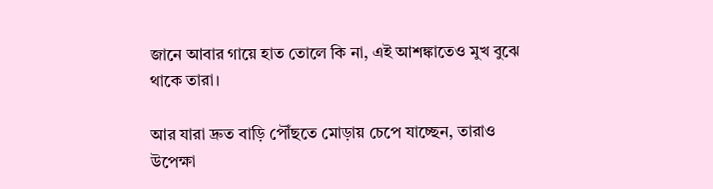জানে আবার গায়ে হাত তোলে কি না, এই আশঙ্কাতেও মুখ বুঝে থাকে তারা।

আর যারা দ্রুত বাড়ি পৌঁছতে মোড়ায় চেপে যাচ্ছেন, তারাও উপেক্ষা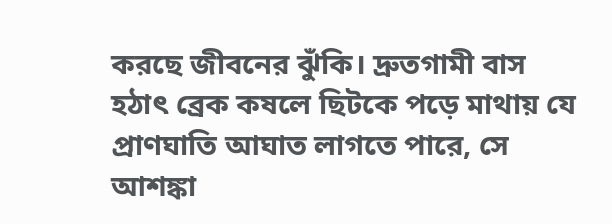করছে জীবনের ঝুঁকি। দ্রুতগামী বাস হঠাৎ ব্রেক কষলে ছিটকে পড়ে মাথায় যে প্রাণঘাতি আঘাত লাগতে পারে, সে আশঙ্কা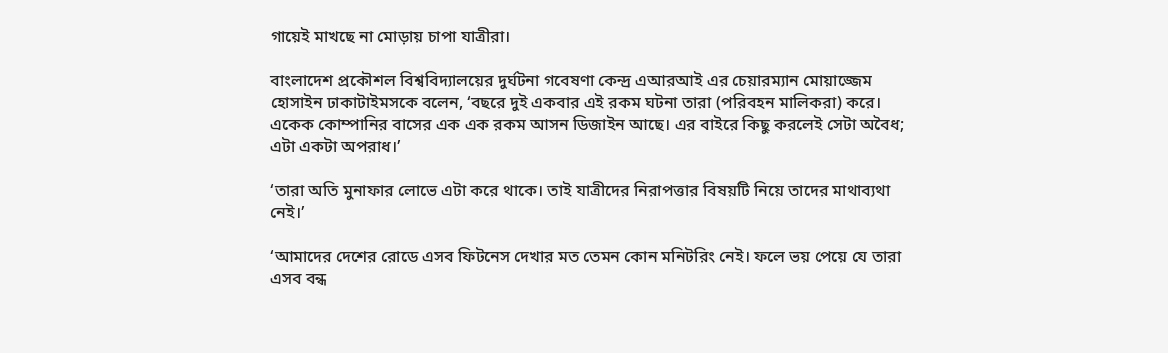গায়েই মাখছে না মোড়ায় চাপা যাত্রীরা।

বাংলাদেশ প্রকৌশল বিশ্ববিদ্যালয়ের দুর্ঘটনা গবেষণা কেন্দ্র এআরআই এর চেয়ারম্যান মোয়াজ্জেম হোসাইন ঢাকাটাইমসকে বলেন, ‘বছরে দুই একবার এই রকম ঘটনা তারা (পরিবহন মালিকরা) করে। একেক কোম্পানির বাসের এক এক রকম আসন ডিজাইন আছে। এর বাইরে কিছু করলেই সেটা অবৈধ; এটা একটা অপরাধ।’

‘তারা অতি মুনাফার লোভে এটা করে থাকে। তাই যাত্রীদের নিরাপত্তার বিষয়টি নিয়ে তাদের মাথাব্যথা নেই।’

‘আমাদের দেশের রোডে এসব ফিটনেস দেখার মত তেমন কোন মনিটরিং নেই। ফলে ভয় পেয়ে যে তারা এসব বন্ধ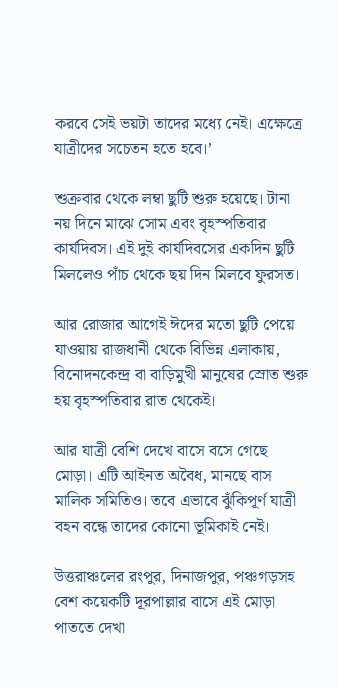করবে সেই ভয়টা তাদের মধ্যে নেই। এক্ষেত্রে যাত্রীদের সচেতন হতে হবে।’

শুক্রবার থেকে লম্বা ছুটি শুরু হয়েছে। টানা নয় দিনে মাঝে সোম এবং বৃহস্পতিবার কার্যদিবস। এই দুই কার্যদিবসের একদিন ছুটি মিললেও পাঁচ থেকে ছয় দিন মিলবে ফুরসত।

আর রোজার আগেই ঈদের মতো ছুটি পেয়ে যাওয়ায় রাজধানী থেকে বিভিন্ন এলাকায়, বিনোদনকেন্দ্র বা বাড়িমুখী মানুষের স্রোত শুরু হয় বৃহস্পতিবার রাত থেকেই।

আর যাত্রী বেশি দেখে বাসে বসে গেছে মোড়া। এটি আইনত অবৈধ, মানছে বাস মালিক সমিতিও। তবে এভাবে ঝুঁকিপূর্ণ যাত্রী বহন বন্ধে তাদের কোনো ভূমিকাই নেই।

উত্তরাঞ্চলের রংপুর, দিনাজপুর, পঞ্চগড়সহ বেশ কয়েকটি দূরপাল্লার বাসে এই মোড়া পাততে দেখা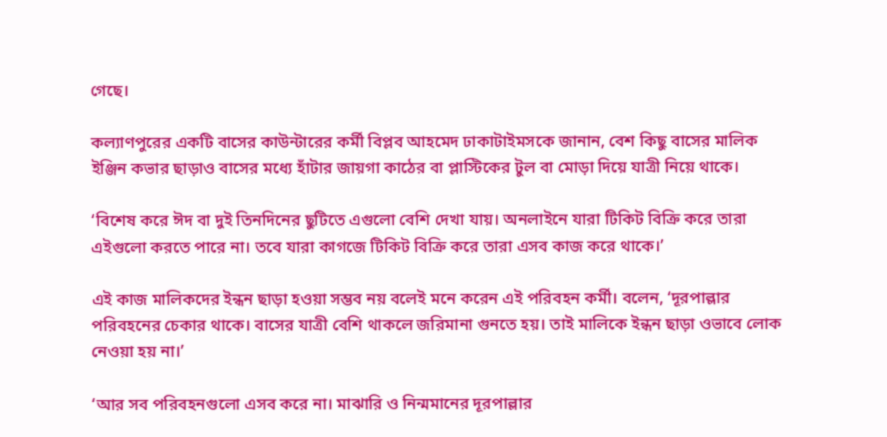গেছে।

কল্যাণপুরের একটি বাসের কাউন্টারের কর্মী বিপ্লব আহমেদ ঢাকাটাইমসকে জানান, বেশ কিছু বাসের মালিক ইঞ্জিন কভার ছাড়াও বাসের মধ্যে হাঁটার জায়গা কাঠের বা প্লাস্টিকের টুল বা মোড়া দিয়ে যাত্রী নিয়ে থাকে।

‘বিশেষ করে ঈদ বা দুই তিনদিনের ছুটিতে এগুলো বেশি দেখা যায়। অনলাইনে যারা টিকিট বিক্রি করে তারা এইগুলো করতে পারে না। তবে যারা কাগজে টিকিট বিক্রি করে তারা এসব কাজ করে থাকে।’

এই কাজ মালিকদের ইন্ধন ছাড়া হওয়া সম্ভব নয় বলেই মনে করেন এই পরিবহন কর্মী। বলেন, ‘দূরপাল্লার পরিবহনের চেকার থাকে। বাসের যাত্রী বেশি থাকলে জরিমানা গুনতে হয়। তাই মালিকে ইন্ধন ছাড়া ওভাবে লোক নেওয়া হয় না।’

‘আর সব পরিবহনগুলো এসব করে না। মাঝারি ও নিন্মমানের দূরপাল্লার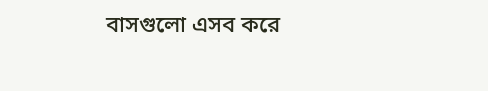বাসগুলো এসব করে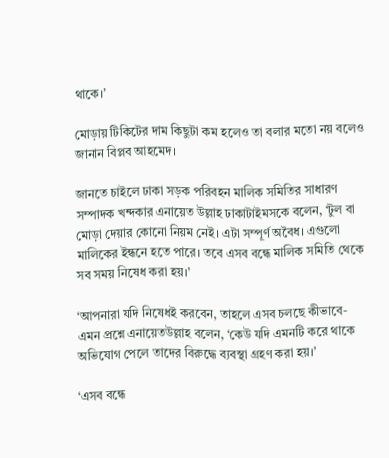থাকে।’

মোড়ায় টিকিটের দাম কিছুটা কম হলেও তা বলার মতো নয় বলেও জানান বিপ্লব আহমেদ।

জানতে চাইলে ঢাকা সড়ক পরিবহন মালিক সমিতির সাধারণ সম্পাদক খন্দকার এনায়েত উল্লাহ ঢাকাটাইমসকে বলেন, ‘টুল বা মোড়া দেয়ার কোনো নিয়ম নেই। এটা সম্পূর্ণ অবৈধ। এগুলো মালিকের ইন্ধনে হতে পারে। তবে এসব বন্ধে মালিক সমিতি থেকে সব সময় নিষেধ করা হয়।’

‘আপনারা যদি নিষেধই করবেন, তাহলে এসব চলছে কীভাবে-এমন প্রশ্নে এনায়েতউল্লাহ বলেন, ‘কেউ যদি এমনটি করে থাকে অভিযোগ পেলে তাদের বিরুদ্ধে ব্যবস্থা গ্রহণ করা হয়।’

‘এসব বন্ধে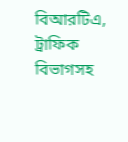বিআরটিএ, ট্রাফিক বিভাগসহ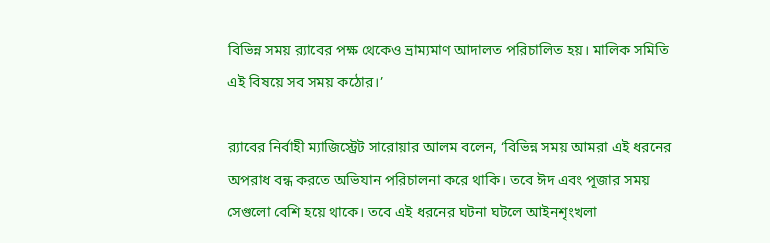বিভিন্ন সময় র‌্যাবের পক্ষ থেকেও ভ্রাম্যমাণ আদালত পরিচালিত হয়। মালিক সমিতি এই বিষয়ে সব সময় কঠোর।’

র‌্যাবের নির্বাহী ম্যাজিস্ট্রেট সারোয়ার আলম বলেন, ‘বিভিন্ন সময় আমরা এই ধরনের অপরাধ বন্ধ করতে অভিযান পরিচালনা করে থাকি। তবে ঈদ এবং পূজার সময় সেগুলো বেশি হয়ে থাকে। তবে এই ধরনের ঘটনা ঘটলে আইনশৃংখলা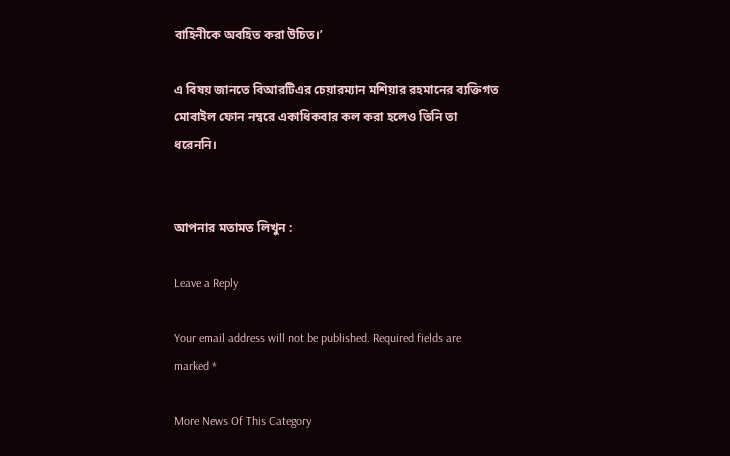বাহিনীকে অবহিত করা উচিত।’

এ বিষয় জানতে বিআরটিএর চেয়ারম্যান মশিয়ার রহমানের ব্যক্তিগত মোবাইল ফোন নম্বরে একাধিকবার কল করা হলেও তিনি তা ধরেননি।


আপনার মতামত লিখুন :

Leave a Reply

Your email address will not be published. Required fields are marked *

More News Of This Category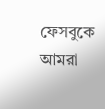ফেসবুকে আমরা